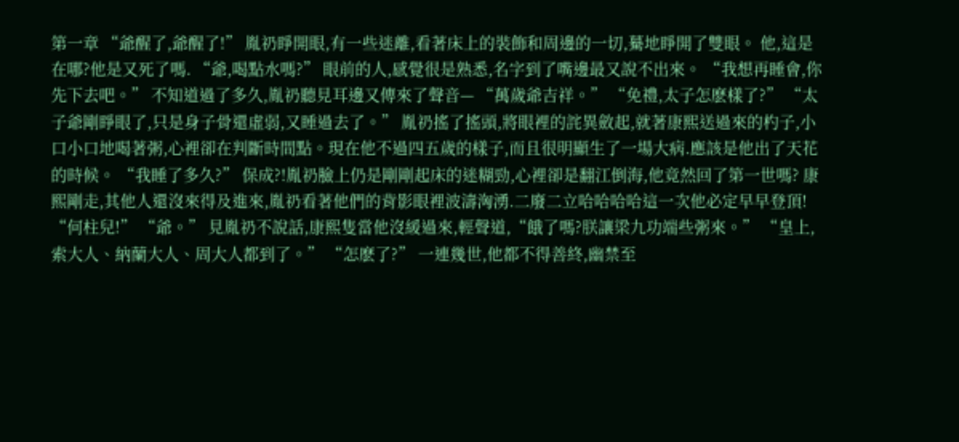第一章 “爺醒了,爺醒了!” 胤礽睜開眼,有一些迷離,看著床上的裝飾和周邊的一切,驀地睜開了雙眼。 他,這是在哪?他是又死了嗎. “爺,喝點水嗎?” 眼前的人,感覺很是熟悉,名字到了嘴邊最又說不出來。 “我想再睡會,你先下去吧。” 不知道過了多久,胤礽聽見耳邊又傳來了聲音— “萬歲爺吉祥。” “免禮,太子怎麽樣了?” “太子爺剛睜眼了,只是身子骨還虛弱,又睡過去了。” 胤礽搖了搖頭,將眼裡的詫異斂起,就著康熙送過來的杓子,小口小口地喝著粥,心裡卻在判斷時間點。現在他不過四五歲的樣子,而且很明顯生了一場大病.應該是他出了天花的時候。 “我睡了多久?” 保成?!胤礽臉上仍是剛剛起床的迷糊勁,心裡卻是翻江倒海,他竟然回了第一世嗎? 康熙剛走,其他人還沒來得及進來,胤礽看著他們的背影眼裡波濤洶湧.二廢二立哈哈哈哈這一次他必定早早登頂! “何柱兒!” “爺。” 見胤礽不說話,康熙隻當他沒緩過來,輕聲道,“餓了嗎?朕讓梁九功端些粥來。” “皇上,索大人、納蘭大人、周大人都到了。” “怎麽了?” 一連幾世,他都不得善終,幽禁至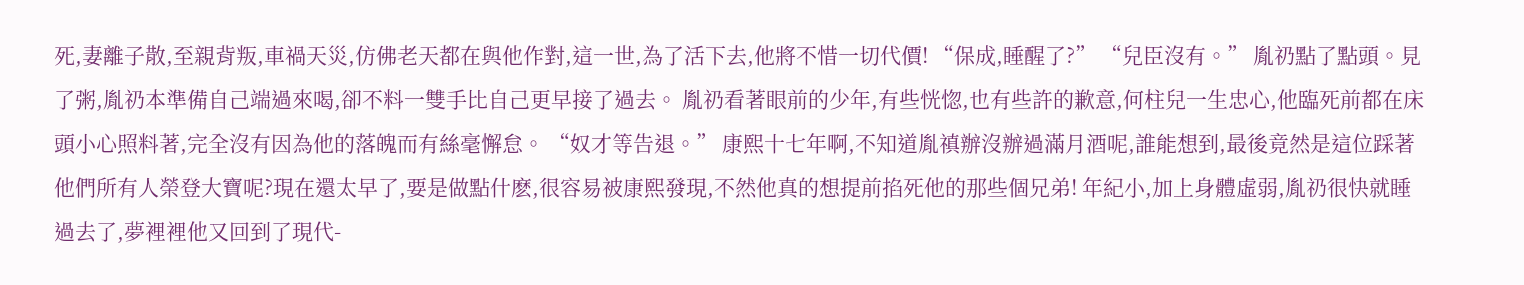死,妻離子散,至親背叛,車禍天災,仿佛老天都在與他作對,這一世,為了活下去,他將不惜一切代價! “保成,睡醒了?” “兒臣沒有。” 胤礽點了點頭。見了粥,胤礽本準備自己端過來喝,卻不料一雙手比自己更早接了過去。 胤礽看著眼前的少年,有些恍惚,也有些許的歉意,何柱兒一生忠心,他臨死前都在床頭小心照料著,完全沒有因為他的落魄而有絲毫懈怠。 “奴才等告退。” 康熙十七年啊,不知道胤禛辦沒辦過滿月酒呢,誰能想到,最後竟然是這位踩著他們所有人榮登大寶呢?現在還太早了,要是做點什麽,很容易被康熙發現,不然他真的想提前掐死他的那些個兄弟! 年紀小,加上身體虛弱,胤礽很快就睡過去了,夢裡裡他又回到了現代-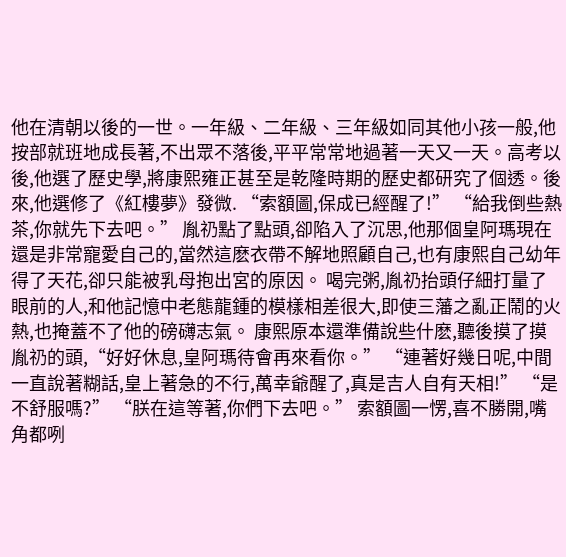他在清朝以後的一世。一年級、二年級、三年級如同其他小孩一般,他按部就班地成長著,不出眾不落後,平平常常地過著一天又一天。高考以後,他選了歷史學,將康熙雍正甚至是乾隆時期的歷史都研究了個透。後來,他選修了《紅樓夢》發微. “索額圖,保成已經醒了!” “給我倒些熱茶,你就先下去吧。” 胤礽點了點頭,卻陷入了沉思,他那個皇阿瑪現在還是非常寵愛自己的,當然這麽衣帶不解地照顧自己,也有康熙自己幼年得了天花,卻只能被乳母抱出宮的原因。 喝完粥,胤礽抬頭仔細打量了眼前的人,和他記憶中老態龍鍾的模樣相差很大,即使三藩之亂正鬧的火熱,也掩蓋不了他的磅礴志氣。 康熙原本還準備說些什麽,聽後摸了摸胤礽的頭,“好好休息,皇阿瑪待會再來看你。” “連著好幾日呢,中間一直說著糊話,皇上著急的不行,萬幸爺醒了,真是吉人自有天相!” “是不舒服嗎?” “朕在這等著,你們下去吧。” 索額圖一愣,喜不勝開,嘴角都咧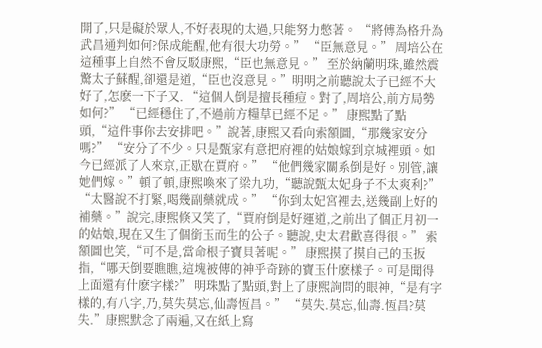開了,只是礙於眾人,不好表現的太過,只能努力憋著。 “將傅為格升為武昌通判如何?保成能醒,他有很大功勞。” “臣無意見。” 周培公在這種事上自然不會反駁康熙,“臣也無意見。” 至於納蘭明珠,雖然震驚太子蘇醒,卻還是道,“臣也沒意見。”明明之前聽說太子已經不大好了,怎麽一下子又. “這個人倒是擅長種痘。對了,周培公,前方局勢如何?” “已經穩住了,不過前方糧草已經不足。” 康熙點了點頭,“這件事你去安排吧。”說著,康熙又看向索額圖,“那幾家安分嗎?” “安分了不少。只是甄家有意把府裡的姑娘嫁到京城裡頭。如今已經派了人來京,正歇在賈府。” “他們幾家關系倒是好。別管,讓她們嫁。”頓了頓,康熙喚來了梁九功,“聽說甄太妃身子不太爽利?” “太醫說不打緊,喝幾副藥就成。” “你到太妃宮裡去,送幾副上好的補藥。”說完,康熙倏又笑了,“賈府倒是好運道,之前出了個正月初一的姑娘,現在又生了個銜玉而生的公子。聽說,史太君歡喜得很。” 索額圖也笑,“可不是,當命根子寶貝著呢。” 康熙摸了摸自己的玉扳指,“哪天倒要瞧瞧,這塊被傳的神乎奇跡的寶玉什麽樣子。可是聞得上面還有什麽字樣?” 明珠點了點頭,對上了康熙詢問的眼神,“是有字樣的,有八字,乃,莫失莫忘,仙壽恆昌。” “莫失.莫忘,仙壽.恆昌?莫失.”康熙默念了兩遍,又在紙上寫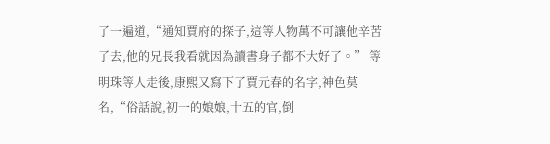了一遍道,“通知賈府的探子,這等人物萬不可讓他辛苦了去,他的兄長我看就因為讀書身子都不大好了。” 等明珠等人走後,康熙又寫下了賈元春的名字,神色莫名,“俗話說,初一的娘娘,十五的官,倒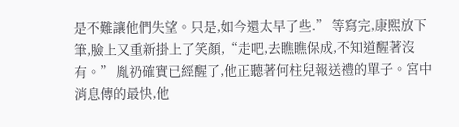是不難讓他們失望。只是,如今還太早了些.” 等寫完,康熙放下筆,臉上又重新掛上了笑顏,“走吧,去瞧瞧保成,不知道醒著沒有。” 胤礽確實已經醒了,他正聽著何柱兒報送禮的單子。宮中消息傳的最快,他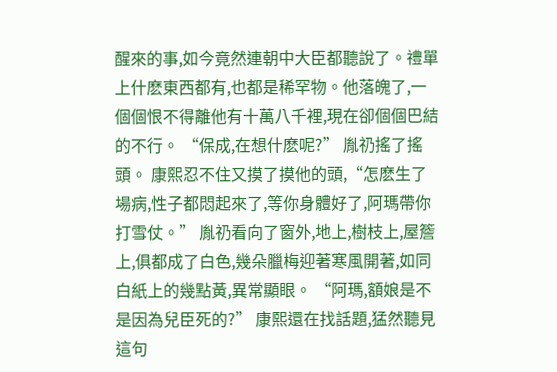醒來的事,如今竟然連朝中大臣都聽說了。禮單上什麽東西都有,也都是稀罕物。他落魄了,一個個恨不得離他有十萬八千裡,現在卻個個巴結的不行。 “保成,在想什麽呢?” 胤礽搖了搖頭。 康熙忍不住又摸了摸他的頭,“怎麽生了場病,性子都悶起來了,等你身體好了,阿瑪帶你打雪仗。” 胤礽看向了窗外,地上,樹枝上,屋簷上,俱都成了白色,幾朵臘梅迎著寒風開著,如同白紙上的幾點黃,異常顯眼。 “阿瑪,額娘是不是因為兒臣死的?” 康熙還在找話題,猛然聽見這句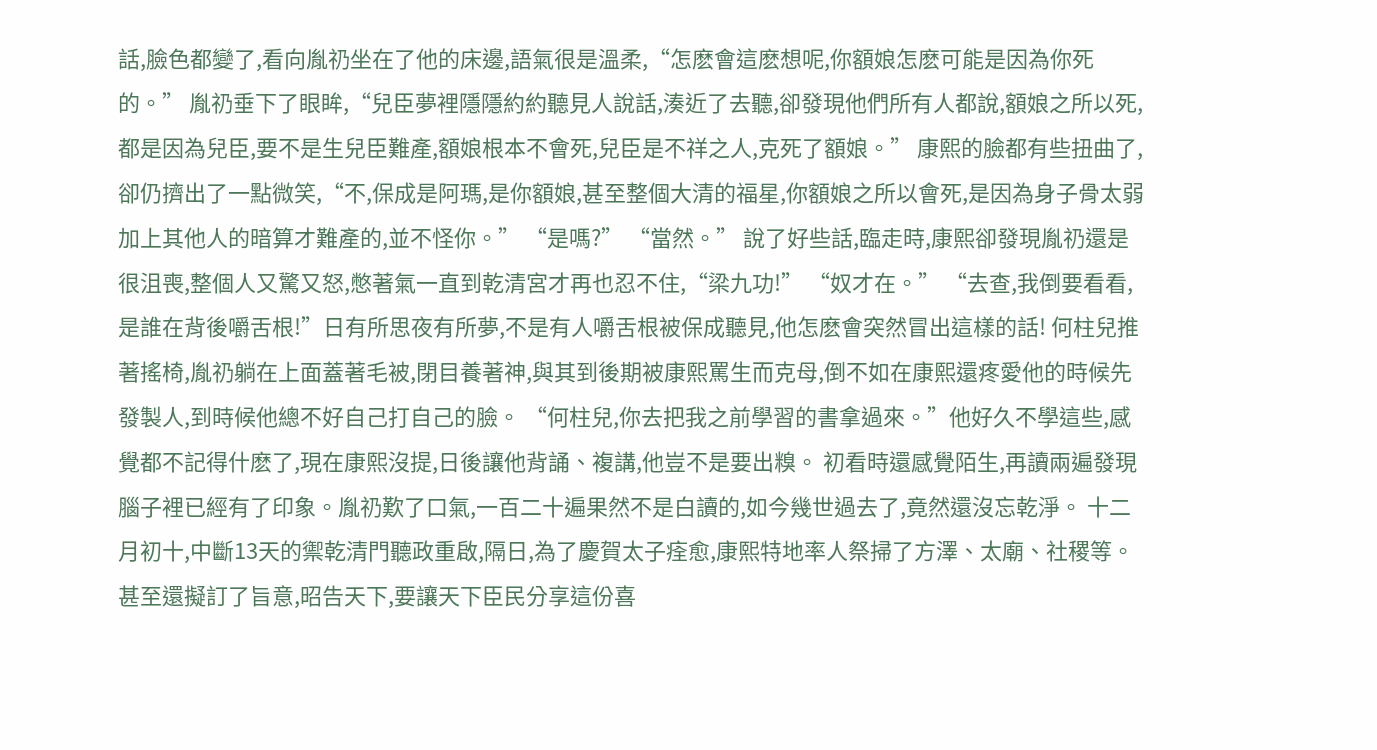話,臉色都變了,看向胤礽坐在了他的床邊,語氣很是溫柔,“怎麽會這麽想呢,你額娘怎麽可能是因為你死的。” 胤礽垂下了眼眸,“兒臣夢裡隱隱約約聽見人說話,湊近了去聽,卻發現他們所有人都說,額娘之所以死,都是因為兒臣,要不是生兒臣難產,額娘根本不會死,兒臣是不祥之人,克死了額娘。” 康熙的臉都有些扭曲了,卻仍擠出了一點微笑,“不,保成是阿瑪,是你額娘,甚至整個大清的福星,你額娘之所以會死,是因為身子骨太弱加上其他人的暗算才難產的,並不怪你。” “是嗎?” “當然。” 說了好些話,臨走時,康熙卻發現胤礽還是很沮喪,整個人又驚又怒,憋著氣一直到乾清宮才再也忍不住,“梁九功!” “奴才在。” “去查,我倒要看看,是誰在背後嚼舌根!”日有所思夜有所夢,不是有人嚼舌根被保成聽見,他怎麽會突然冒出這樣的話! 何柱兒推著搖椅,胤礽躺在上面蓋著毛被,閉目養著神,與其到後期被康熙罵生而克母,倒不如在康熙還疼愛他的時候先發製人,到時候他總不好自己打自己的臉。 “何柱兒,你去把我之前學習的書拿過來。”他好久不學這些,感覺都不記得什麽了,現在康熙沒提,日後讓他背誦、複講,他豈不是要出糗。 初看時還感覺陌生,再讀兩遍發現腦子裡已經有了印象。胤礽歎了口氣,一百二十遍果然不是白讀的,如今幾世過去了,竟然還沒忘乾淨。 十二月初十,中斷13天的禦乾清門聽政重啟,隔日,為了慶賀太子痊愈,康熙特地率人祭掃了方澤、太廟、社稷等。甚至還擬訂了旨意,昭告天下,要讓天下臣民分享這份喜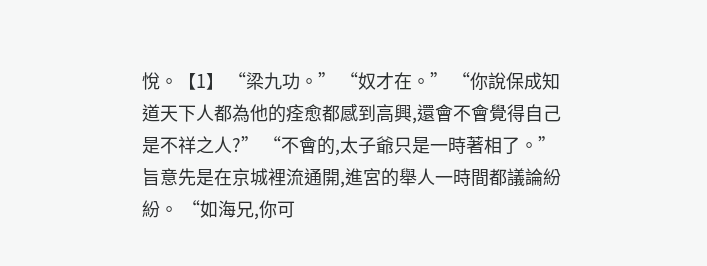悅。【1】 “梁九功。” “奴才在。” “你說保成知道天下人都為他的痊愈都感到高興,還會不會覺得自己是不祥之人?” “不會的,太子爺只是一時著相了。” 旨意先是在京城裡流通開,進宮的舉人一時間都議論紛紛。 “如海兄,你可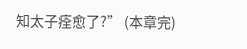知太子痊愈了?” (本章完)